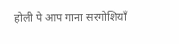होली पे आप गाना सरगोशियाँ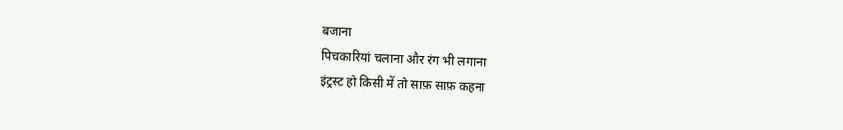बजाना
पिचकारियां चलाना और रंग भी लगाना
इंट्रस्ट हो किसी में तो साफ़ साफ़ कहना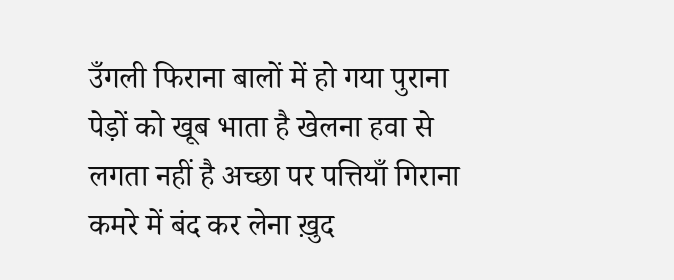उँगली फिराना बालों में हो गया पुराना
पेड़ों को खूब भाता है खेलना हवा से
लगता नहीं है अच्छा पर पत्तियाँ गिराना
कमरे में बंद कर लेना ख़ुद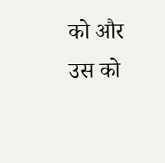को और उस को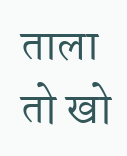ताला तो खो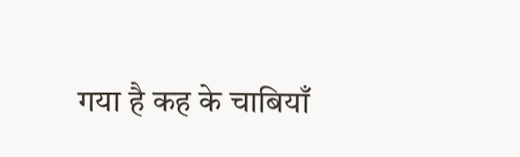गया है कह के चाबियाँ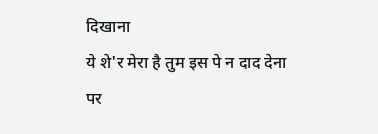दिखाना
ये शे'र मेरा है तुम इस पे न दाद देना
पर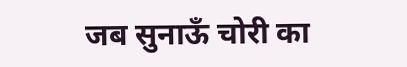जब सुनाऊँ चोरी का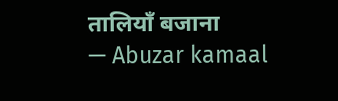तालियाँ बजाना
— Abuzar kamaal